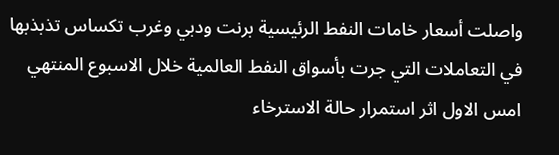واصلت أسعار خامات النفط الرئيسية برنت ودبي وغرب تكساس تذبذبها في التعاملات التي جرت بأسواق النفط العالمية خلال الاسبوع المنتهي امس الاول اثر استمرار حالة الاسترخاء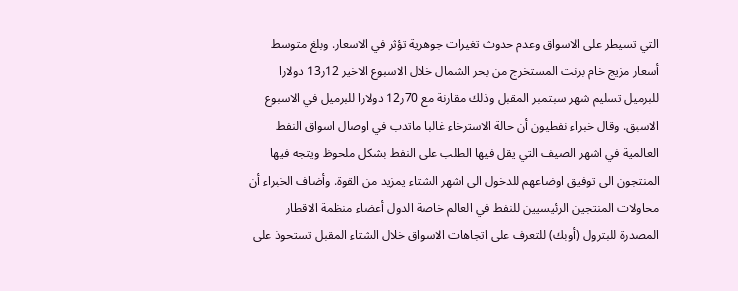التي تسيطر على الاسواق وعدم حدوث تغيرات جوهرية تؤثر في الاسعار. وبلغ متوسط أسعار مزيج خام برنت المستخرج من بحر الشمال خلال الاسبوع الاخير 12ر13 دولارا للبرميل تسليم شهر سبتمبر المقبل وذلك مقارنة مع 70ر12 دولارا للبرميل في الاسبوع الاسبق. وقال خبراء نفطيون أن حالة الاسترخاء غالبا ماتدب في اوصال اسواق النفط العالمية في اشهر الصيف التي يقل فيها الطلب على النفط بشكل ملحوظ ويتجه فيها المنتجون الى توفيق اوضاعهم للدخول الى اشهر الشتاء يمزيد من القوة. وأضاف الخبراء أن محاولات المنتجين الرئيسيين للنفط في العالم خاصة الدول أعضاء منظمة الاقطار المصدرة للبترول (أوبك) للتعرف على اتجاهات الاسواق خلال الشتاء المقبل تستحوذ على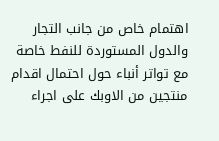اهتمام خاص من جانب التجار والدول المستوردة للنفط خاصة مع تواتر أنباء حول احتمال اقدام منتجين من الاوبك على اجراء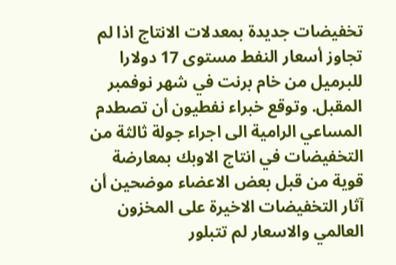تخفيضات جديدة بمعدلات الانتاج اذا لم تجاوز أسعار النفط مستوى 17 دولارا للبرميل من خام برنت في شهر نوفمبر المقبل. وتوقع خبراء نفطيون أن تصطدم المساعي الرامية الى اجراء جولة ثالثة من التخفيضات في انتاج الاوبك بمعارضة قوية من قبل بعض الاعضاء موضحين أن آثار التخفيضات الاخيرة على المخزون العالمي والاسعار لم تتبلور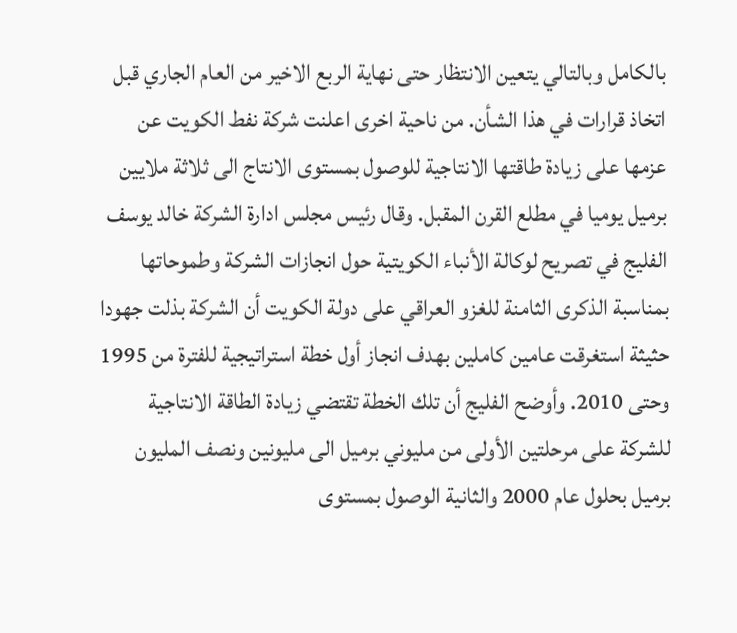بالكامل وبالتالي يتعين الانتظار حتى نهاية الربع الاخير من العام الجاري قبل اتخاذ قرارات في هذا الشأن. من ناحية اخرى اعلنت شركة نفط الكويت عن عزمها على زيادة طاقتها الانتاجية للوصول بمستوى الانتاج الى ثلاثة ملايين برميل يوميا في مطلع القرن المقبل. وقال رئيس مجلس ادارة الشركة خالد يوسف الفليج في تصريح لوكالة الأنباء الكويتية حول انجازات الشركة وطموحاتها بمناسبة الذكرى الثامنة للغزو العراقي على دولة الكويت أن الشركة بذلت جهودا حثيثة استغرقت عامين كاملين بهدف انجاز أول خطة استراتيجية للفترة من 1995 وحتى 2010. وأوضح الفليج أن تلك الخطة تقتضي زيادة الطاقة الانتاجية للشركة على مرحلتين الأولى من مليوني برميل الى مليونين ونصف المليون برميل بحلول عام 2000 والثانية الوصول بمستوى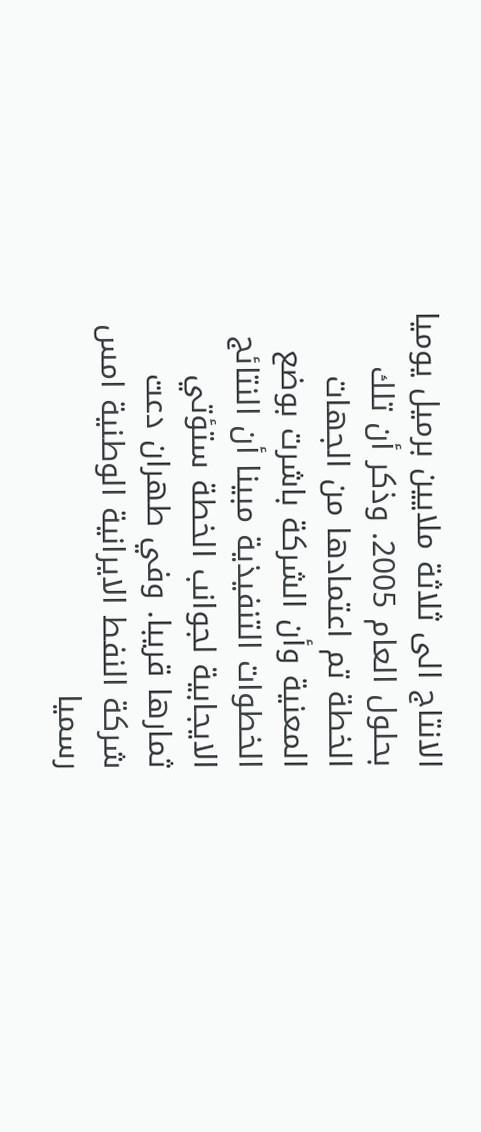الانتاج الى ثلاثة ملايين برميل يوميا بحلول العام 2005. وذكر أن تلك الخطة تم اعتمادها من الجهات المعنية وأن الشركة باشرت بوضع الخطوات التنفيذية مبينا أن النتائج الايجابية لجوانب الخطة ستؤتي ثمارها قريبا. وفي طهران دعت شركة النفط الايرانية الوطنية امس رسميا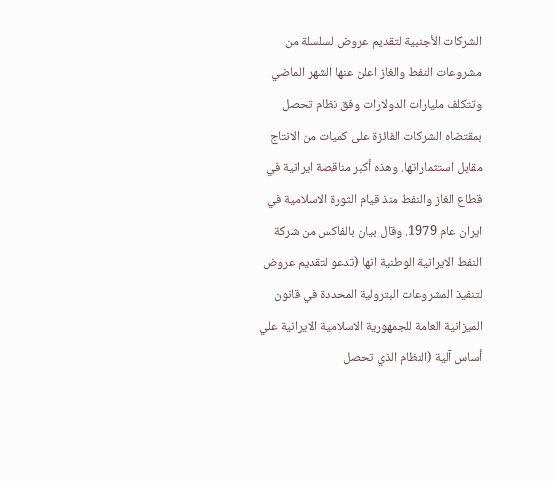الشركات الأجنبية لتقديم عروض لسلسلة من مشروعات النفط والغاز اعلن عنها الشهر الماضي وتتكلف مليارات الدولارات وفق نظام تحصل بمقتضاه الشركات الفائزة على كميات من الانتاج مقابل استثماراتها. وهذه أكبر مناقصة ايرانية في قطاع الغاز والنفط منذ قيام الثورة الاسلامية في ايران عام 1979. وقال بيان بالفاكس من شركة النفط الايرانية الوطنية انها (تدعو لتقديم عروض لتنفيذ المشروعات البترولية المحددة في قانون الميزانية العامة للجمهورية الاسلامية الايرانية علي أساس آلية (النظام الذي تحصل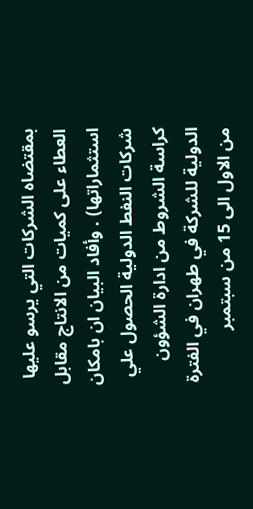بمقتضاه الشركات التي يرسو عليها العطاء على كميات من الانتاج مقابل استثماراتها) . وأفاد البيان ان بامكان شركات النفط الدولية الحصول علي كراسة الشروط من ادارة الشؤون الدولية للشركة في طهران في الفترة من الاول الى 15 من سبتمبر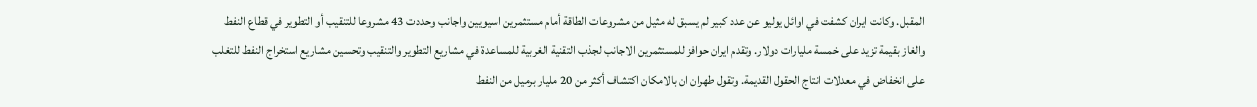المقبل. وكانت ايران كشفت في اوائل يوليو عن عدد كبير لم يسبق له مثيل من مشروعات الطاقة أمام مستثمرين اسيويين واجانب وحددت 43 مشروعا للتنقيب أو التطوير في قطاع النفط والغاز بقيمة تزيد على خمسة مليارات دولار. وتقدم ايران حوافز للمستثمرين الاجانب لجذب التقنية الغربية للمساعدة في مشاريع التطوير والتنقيب وتحسين مشاريع استخراج النفط للتغلب على انخفاض في معدلات انتاج الحقول القديمة. وتقول طهران ان بالامكان اكتشاف أكثر من 20 مليار برميل من النفط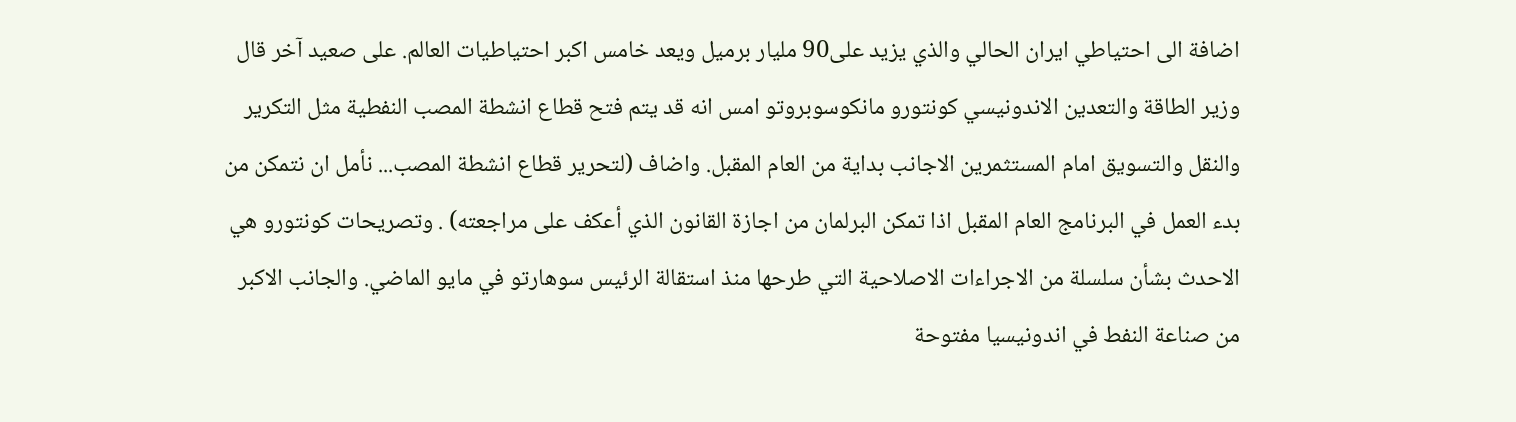اضافة الى احتياطي ايران الحالي والذي يزيد على90 مليار برميل ويعد خامس اكبر احتياطيات العالم. على صعيد آخر قال وزير الطاقة والتعدين الاندونيسي كونتورو مانكوسوبروتو امس انه قد يتم فتح قطاع انشطة المصب النفطية مثل التكرير والنقل والتسويق امام المستثمرين الاجانب بداية من العام المقبل. واضاف (لتحرير قطاع انشطة المصب... نأمل ان نتمكن من بدء العمل في البرنامج العام المقبل اذا تمكن البرلمان من اجازة القانون الذي أعكف على مراجعته) . وتصريحات كونتورو هي الاحدث بشأن سلسلة من الاجراءات الاصلاحية التي طرحها منذ استقالة الرئيس سوهارتو في مايو الماضي. والجانب الاكبر من صناعة النفط في اندونيسيا مفتوحة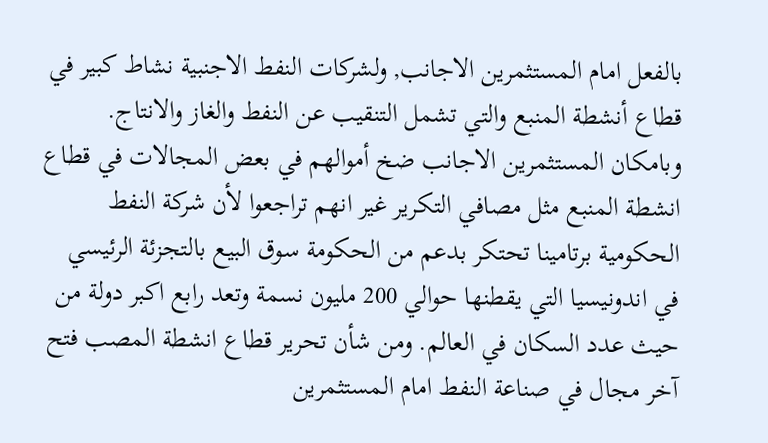بالفعل امام المستثمرين الاجانب, ولشركات النفط الاجنبية نشاط كبير في قطاع أنشطة المنبع والتي تشمل التنقيب عن النفط والغاز والانتاج. وبامكان المستثمرين الاجانب ضخ أموالهم في بعض المجالات في قطاع انشطة المنبع مثل مصافي التكرير غير انهم تراجعوا لأن شركة النفط الحكومية برتامينا تحتكر بدعم من الحكومة سوق البيع بالتجزئة الرئيسي في اندونيسيا التي يقطنها حوالي 200 مليون نسمة وتعد رابع اكبر دولة من حيث عدد السكان في العالم. ومن شأن تحرير قطاع انشطة المصب فتح آخر مجال في صناعة النفط امام المستثمرين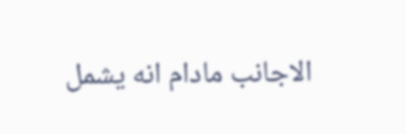الاجانب مادام انه يشمل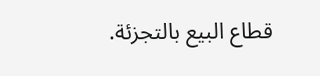قطاع البيع بالتجزئة.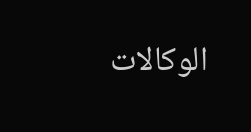الوكالات